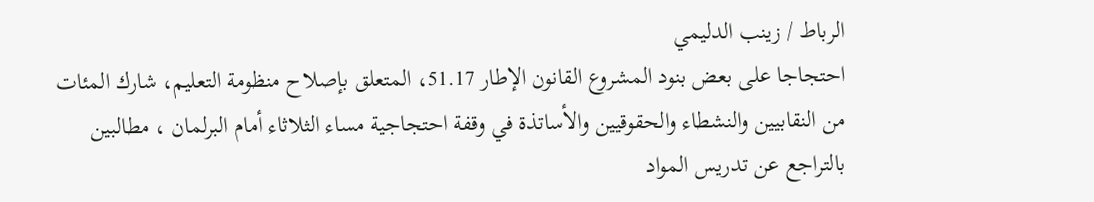الرباط / زينب الدليمي
احتجاجا على بعض بنود المشروع القانون الإطار 51.17، المتعلق بإصلاح منظومة التعليم، شارك المئات من النقابيين والنشطاء والحقوقيين والأساتذة في وقفة احتجاجية مساء الثلاثاء أمام البرلمان ، مطالبين بالتراجع عن تدريس المواد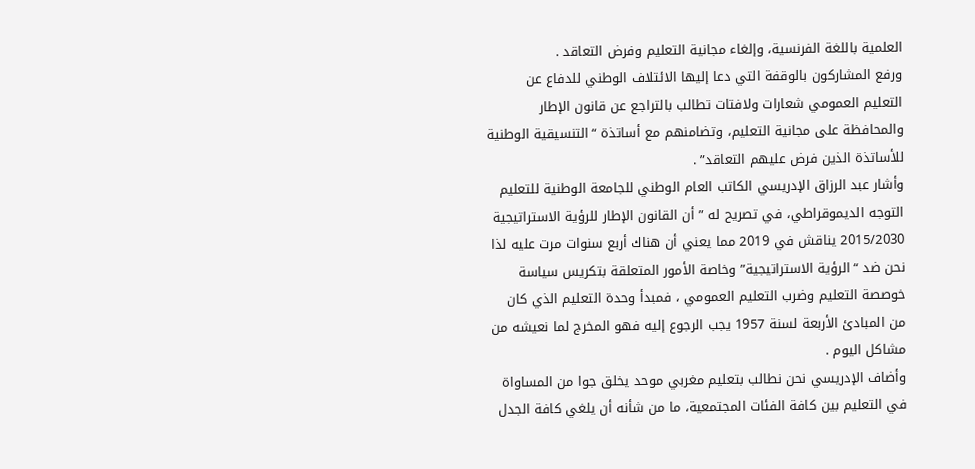العلمية باللغة الفرنسية، وإلغاء مجانية التعليم وفرض التعاقد .
ورفع المشاركون بالوقفة التي دعا إليها الائتلاف الوطني للدفاع عن التعليم العمومي شعارات ولافتات تطالب بالتراجع عن قانون الإطار والمحافظة على مجانية التعليم، وتضامنهم مع أساتذة “التنسيقية الوطنية للأساتذة الذين فرض عليهم التعاقد” .
وأشار عبد الرزاق الإدريسي الكاتب العام الوطني للجامعة الوطنية للتعليم التوجه الديموقراطي، في تصريح له ” أن القانون الإطار للرؤية الاستراتيجية 2015/2030 يناقش في 2019 مما يعني أن هناك أربع سنوات مرت عليه لذا نحن ضد “الرؤية الاستراتيجية” وخاصة الأمور المتعلقة بتكريس سياسة خوصصة التعليم وضرب التعليم العمومي ، فمبدأ وحدة التعليم الذي كان من المبادئ الأربعة لسنة 1957 يجب الرجوع إليه فهو المخرج لما نعيشه من مشاكل اليوم .
وأضاف الإدريسي نحن نطالب بتعليم مغربي موحد يخلق جوا من المساواة في التعليم بين كافة الفئات المجتمعية، ما من شأنه أن يلغي كافة الجدل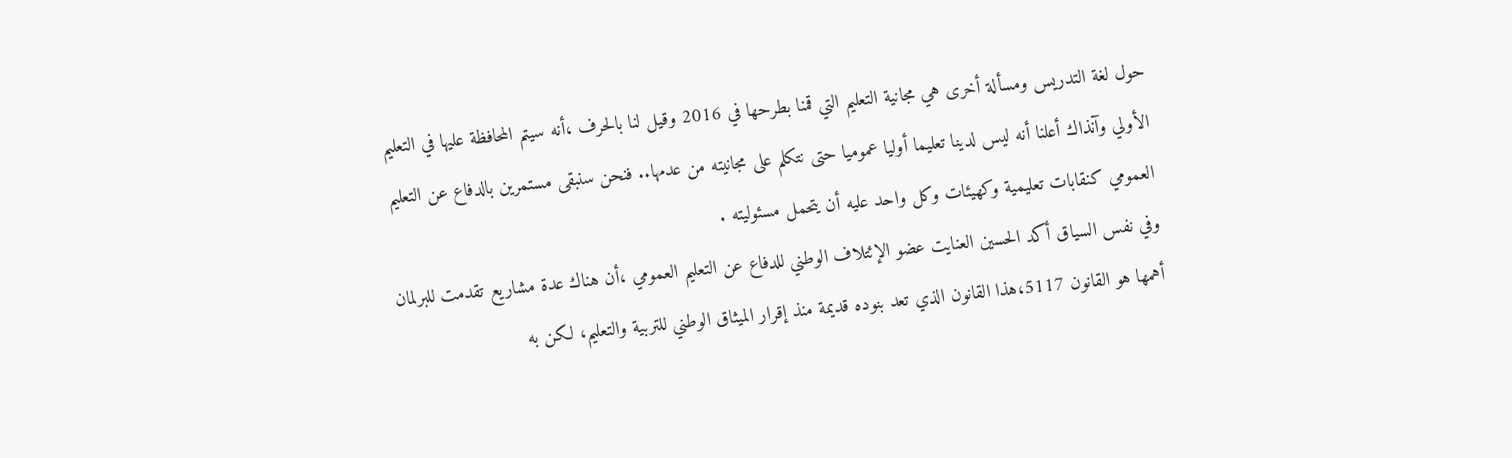حول لغة التدريس ومسألة أخرى هي مجانية التعليم التي قمنا بطرحها في 2016 وقيل لنا بالحرف ،أنه سيتم المحافظة عليها في التعليم الأولي وآنذاك أعلنا أنه ليس لدينا تعليما أوليا عموميا حتى نتكلم على مجانيته من عدمها.. فنحن سنبقى مستمرين بالدفاع عن التعليم العمومي كنقابات تعليمية وكهيئات وكل واحد عليه أن يتحمل مسئوليته .
وفي نفس السياق أكد الحسين العنايت عضو الإئتلاف الوطني للدفاع عن التعليم العمومي ،أن هناك عدة مشاريع تقدمت للبرلمان أهمها هو القانون 5117،هذا القانون الذي تعد بنوده قديمة منذ إقرار الميثاق الوطني للتربية والتعليم، لكن به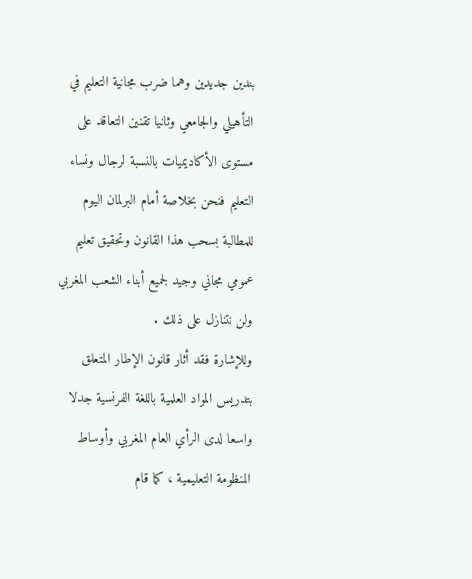بندين جديدين وهما ضرب مجانية التعليم في التأهيلي والجامعي وثانيا تقنين التعاقد على مستوى الأكاديميات بالنسبة لرجال ونساء التعليم فنحن بخلاصة أمام البرلمان اليوم للمطالبة بسحب هذا القانون وتحقيق تعليم عمومي مجاني وجيد لجميع أبناء الشعب المغربي ولن نتنازل على ذلك .
وللإشارة فقد أثار قانون الإطار المتعلق بتدريس المواد العلمية باللغة الفرنسية جدلا واسعا لدى الرأي العام المغربي وأوساط المنظومة التعليمية ، كما قام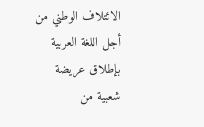الائتلاف الوطني من أجل اللغة العربية بإطلاق عريضة شعبية من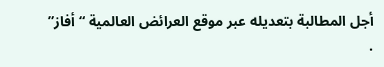أجل المطالبة بتعديله عبر موقع العرائض العالمية “أفاز” .